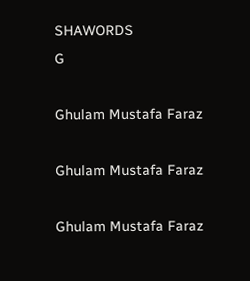SHAWORDS
G

Ghulam Mustafa Faraz

Ghulam Mustafa Faraz

Ghulam Mustafa Faraz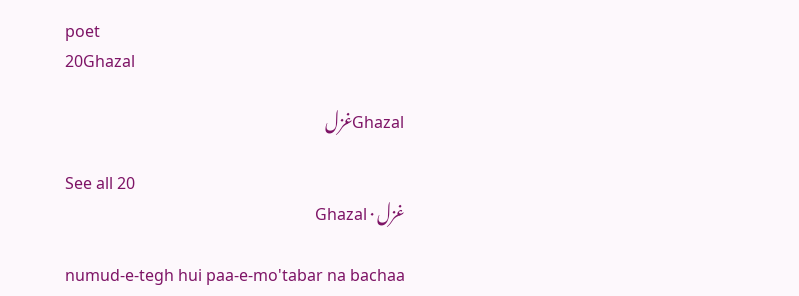poet
20Ghazal

Ghazalغزل

See all 20
غزل · Ghazal

numud-e-tegh hui paa-e-mo'tabar na bachaa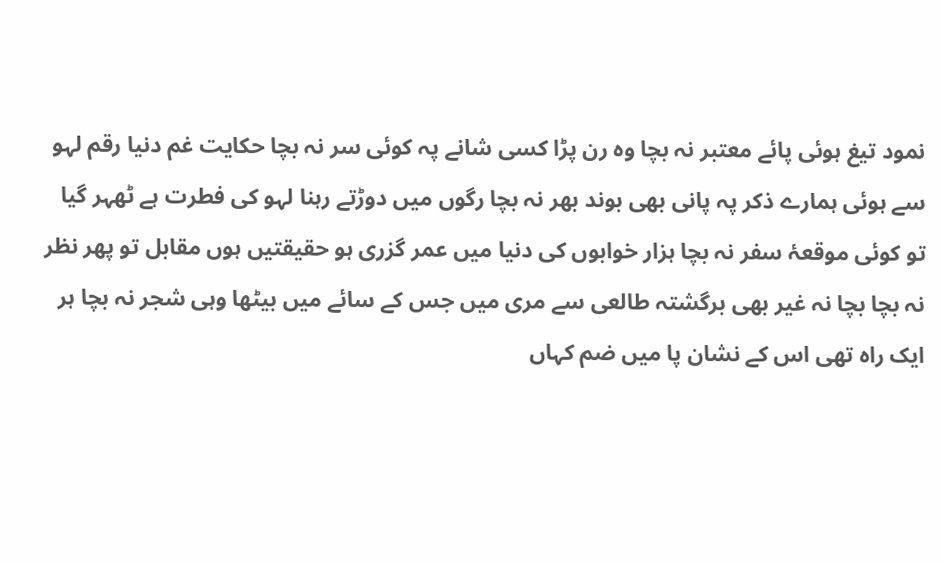نمود تیغ ہوئی پائے معتبر نہ بچا وہ رن پڑا کسی شانے پہ کوئی سر نہ بچا حکایت غم دنیا رقم لہو سے ہوئی ہمارے ذکر پہ پانی بھی بوند بھر نہ بچا رگوں میں دوڑتے رہنا لہو کی فطرت ہے ٹھہر گیا تو کوئی موقعۂ سفر نہ بچا ہزار خوابوں کی دنیا میں عمر گزری ہو حقیقتیں ہوں مقابل تو پھر نظر نہ بچا بچا نہ غیر بھی برگشتہ طالعی سے مری میں جس کے سائے میں بیٹھا وہی شجر نہ بچا ہر ایک راہ تھی اس کے نشان پا میں ضم کہاں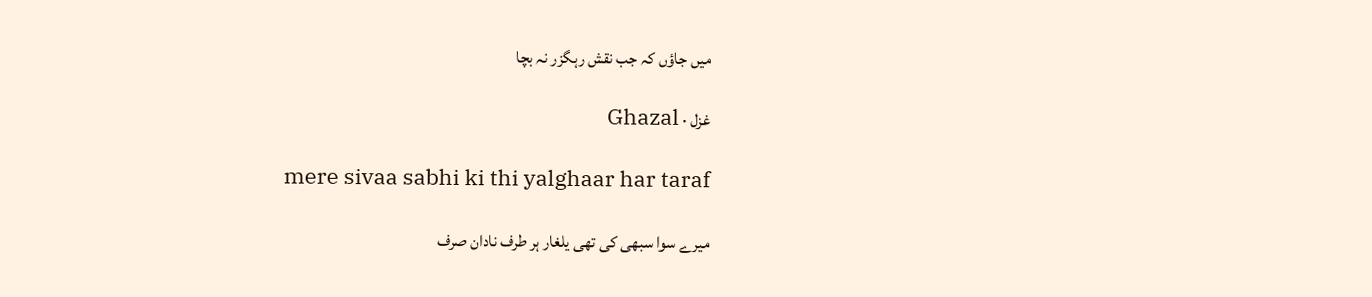میں جاؤں کہ جب نقش رہگزر نہ بچا

غزل · Ghazal

mere sivaa sabhi ki thi yalghaar har taraf

میرے سوا سبھی کی تھی یلغار ہر طرف نادان صرف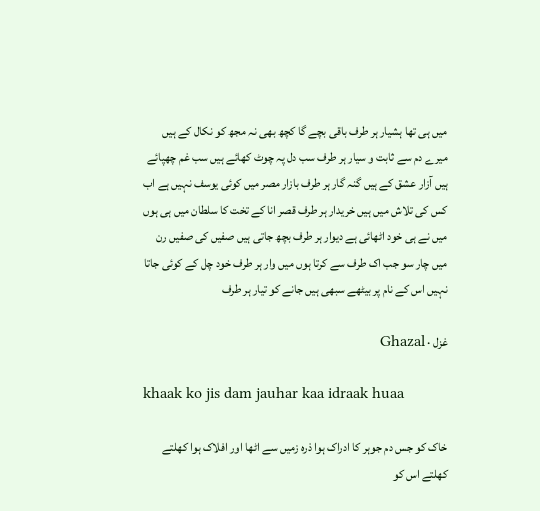میں ہی تھا ہشیار ہر طرف باقی بچے گا کچھ بھی نہ مجھ کو نکال کے ہیں میرے دم سے ثابت و سیار ہر طرف سب دل پہ چوٹ کھائے ہیں سب غم چھپائے ہیں آزار عشق کے ہیں گنہ گار ہر طرف بازار مصر میں کوئی یوسف نہیں ہے اب کس کی تلاش میں ہیں خریدار ہر طرف قصر انا کے تخت کا سلطان میں ہی ہوں میں نے ہی خود اٹھائی ہے دیوار ہر طرف بچھ جاتی ہیں صفیں کی صفیں رن میں چار سو جب اک طرف سے کرتا ہوں میں وار ہر طرف خود چل کے کوئی جاتا نہیں اس کے نام پر بیٹھے سبھی ہیں جانے کو تیار ہر طرف

غزل · Ghazal

khaak ko jis dam jauhar kaa idraak huaa

خاک کو جس دم جوہر کا ادراک ہوا ذرہ زمیں سے اٹھا اور افلاک ہوا کھلتے کھلتے اس کو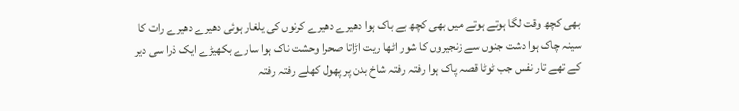بھی کچھ وقت لگا ہوتے ہوتے میں بھی کچھ بے باک ہوا دھیرے دھیرے کرنوں کی یلغار ہوئی دھیرے دھیرے رات کا سینہ چاک ہوا دشت جنوں سے زنجیروں کا شور اٹھا ریت اڑاتا صحرا وحشت ناک ہوا سارے بکھیڑے ایک ذرا سی دیر کے تھے تار نفس جب ٹوٹا قصہ پاک ہوا رفتہ رفتہ شاخ بدن پر پھول کھلے رفتہ رفتہ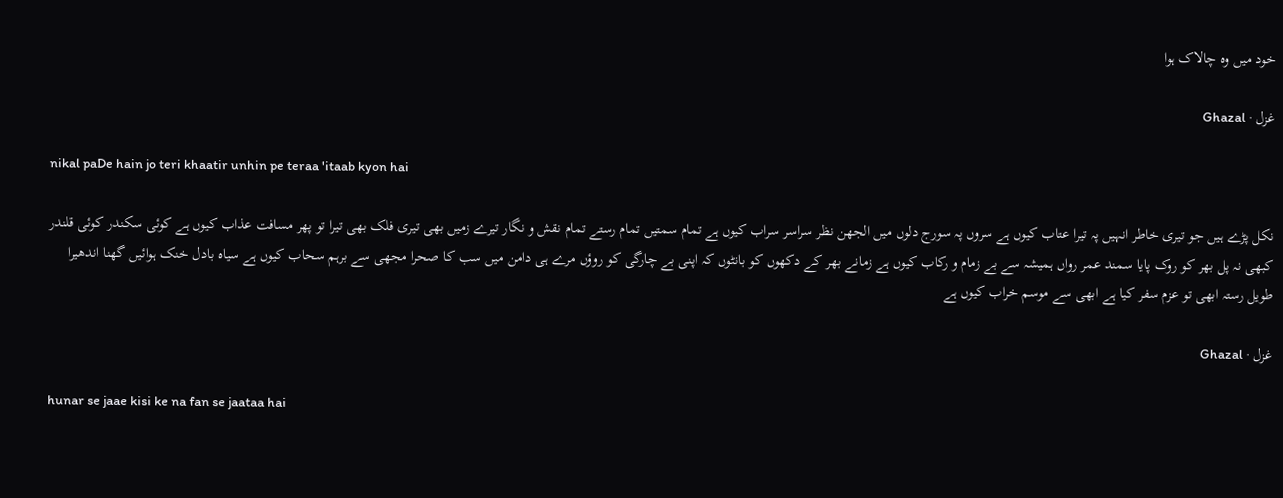خود میں وہ چالاک ہوا

غزل · Ghazal

nikal paDe hain jo teri khaatir unhin pe teraa 'itaab kyon hai

نکل پڑے ہیں جو تیری خاطر انہیں پہ تیرا عتاب کیوں ہے سروں پہ سورج دلوں میں الجھن نظر سراسر سراب کیوں ہے تمام سمتیں تمام رستے تمام نقش و نگار تیرے زمیں بھی تیری فلک بھی تیرا تو پھر مسافت عذاب کیوں ہے کوئی سکندر کوئی قلندر کبھی نہ پل بھر کو روک پایا سمند عمر رواں ہمیشہ سے بے زمام و رکاب کیوں ہے زمانے بھر کے دکھوں کو بانٹوں کہ اپنی بے چارگی کو روؤں مرے ہی دامن میں سب کا صحرا مجھی سے برہم سحاب کیوں ہے سیاہ بادل خنک ہوائیں گھنا اندھیرا طویل رستہ ابھی تو عزم سفر کیا ہے ابھی سے موسم خراب کیوں ہے

غزل · Ghazal

hunar se jaae kisi ke na fan se jaataa hai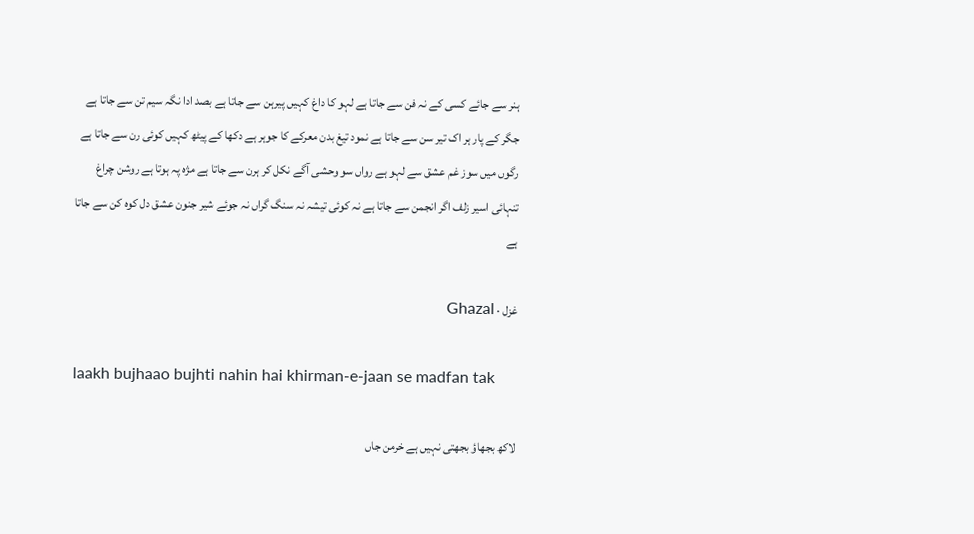ہنر سے جائے کسی کے نہ فن سے جاتا ہے لہو کا داغ کہیں پیرہن سے جاتا ہے بصد ادا نگہ سیم تن سے جاتا ہے جگر کے پار ہر اک تیر سن سے جاتا ہے نمود تیغ بدن معرکے کا جوہر ہے دکھا کے پیٹھ کہیں کوئی رن سے جاتا ہے رگوں میں سوز غم عشق سے لہو ہے رواں سو وحشی آگے نکل کر ہرن سے جاتا ہے مژہ پہ ہوتا ہے روشن چراغ تنہائی اسیر زلف اگر انجمن سے جاتا ہے نہ کوئی تیشہ نہ سنگ گراں نہ جوئے شیر جنون عشق دل کوہ کن سے جاتا ہے

غزل · Ghazal

laakh bujhaao bujhti nahin hai khirman-e-jaan se madfan tak

لاکھ بجھاؤ بجھتی نہیں ہے خرمن جاں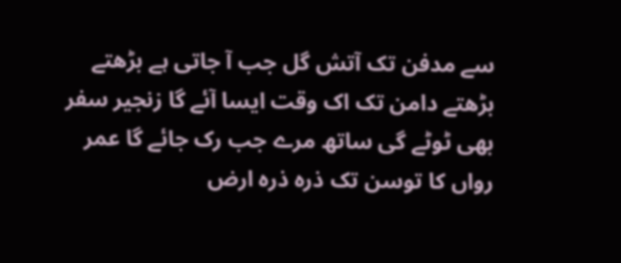سے مدفن تک آتش گل جب آ جاتی ہے بڑھتے بڑھتے دامن تک اک وقت ایسا آئے گا زنجیر سفر بھی ٹوٹے گی ساتھ مرے جب رک جائے گا عمر رواں کا توسن تک ذرہ ذرہ ارض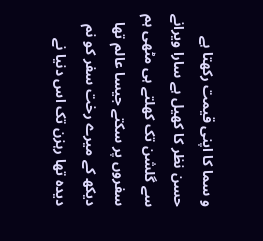و سما کا اپنی قیمت رکھتا ہے حسن نظر کا کھیل ہے سارا ویرانے سے گلشن تک کھلتے ہی مٹھی ہم سفروں پر سکتے جیسا عالم تھا دیکھ کے میرے رخت سفر کو نم دیدہ تھا رہزن تک اس دنیا نے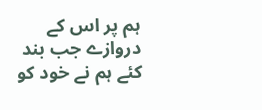ہم پر اس کے دروازے جب بند کئے ہم نے خود کو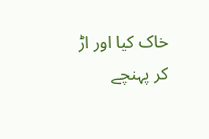خاک کیا اور اڑ کر پہنچے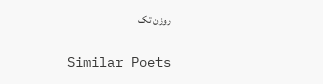روزن تک

Similar Poets